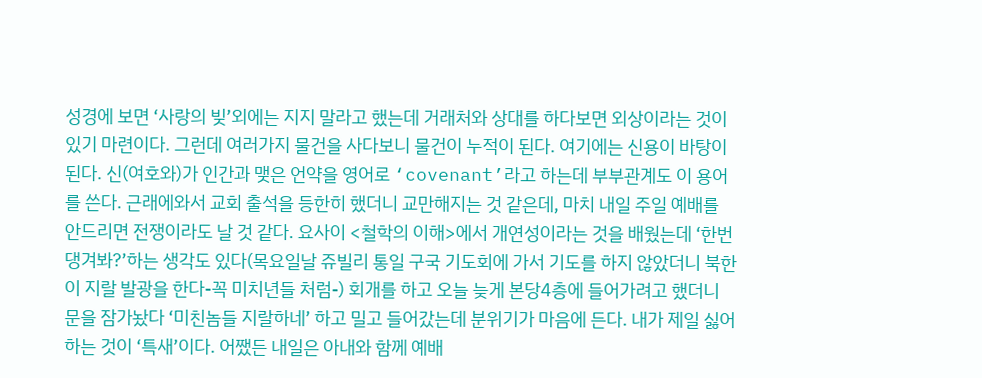성경에 보면 ‘사랑의 빚’외에는 지지 말라고 했는데 거래처와 상대를 하다보면 외상이라는 것이 있기 마련이다. 그런데 여러가지 물건을 사다보니 물건이 누적이 된다. 여기에는 신용이 바탕이 된다. 신(여호와)가 인간과 맺은 언약을 영어로 ‘covenant’라고 하는데 부부관계도 이 용어를 쓴다. 근래에와서 교회 출석을 등한히 했더니 교만해지는 것 같은데, 마치 내일 주일 예배를 안드리면 전쟁이라도 날 것 같다. 요사이 <철학의 이해>에서 개연성이라는 것을 배웠는데 ‘한번 댕겨봐?’하는 생각도 있다(목요일날 쥬빌리 통일 구국 기도회에 가서 기도를 하지 않았더니 북한이 지랄 발광을 한다-꼭 미치년들 처럼-) 회개를 하고 오늘 늦게 본당4층에 들어가려고 했더니 문을 잠가놨다 ‘미친놈들 지랄하네’ 하고 밀고 들어갔는데 분위기가 마음에 든다. 내가 제일 싫어하는 것이 ‘특새’이다. 어쨌든 내일은 아내와 함께 예배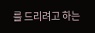를 드리려고 하는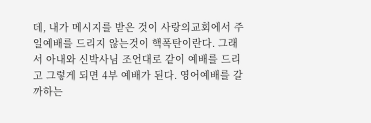데, 내가 메시지를 받은 것이 사랑의교회에서 주일예배를 드리지 않는것이 핵폭탄이란다. 그래서 아내와 신박사님 조언대로 같이 예배를 드리고 그렇게 되면 4부 예배가 된다. 영어예배를 갈까하는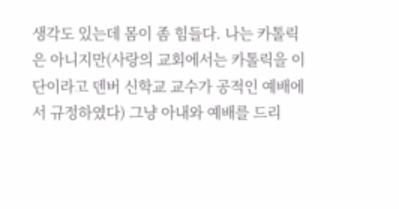생각도 있는데 몸이 좀 힘들다. 나는 카톨릭은 아니지만(사랑의 교회에서는 카톨릭을 이단이라고 덴버 신학교 교수가 공적인 예배에서 규정하였다) 그냥 아내와 예배를 드리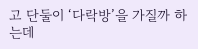고 단둘이 ‘다락방’을 가질까 하는데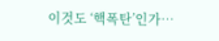이것도 ‘핵폭탄’인가…